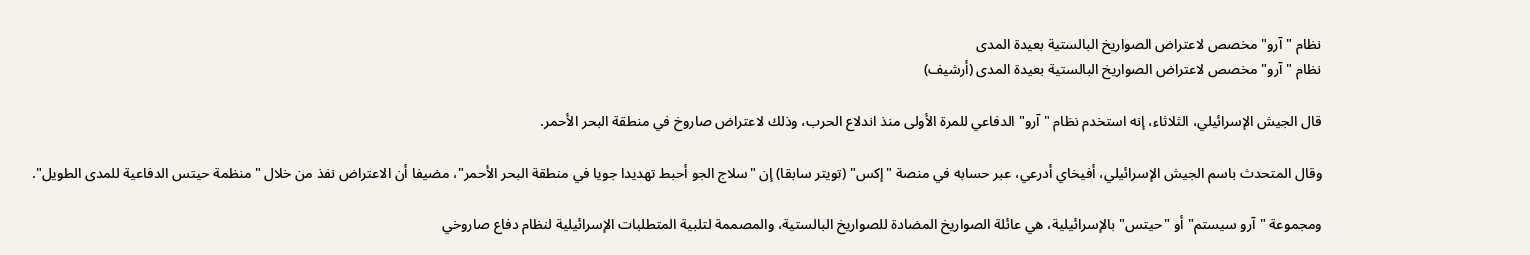نظام "آرو" مخصص لاعتراض الصواريخ البالستية بعيدة المدى
نظام "آرو" مخصص لاعتراض الصواريخ البالستية بعيدة المدى (أرشيف)

قال الجيش الإسرائيلي، الثلاثاء، إنه استخدم نظام "آرو" الدفاعي للمرة الأولى منذ اندلاع الحرب، وذلك لاعتراض صاروخ في منطقة البحر الأحمر.

وقال المتحدث باسم الجيش الإسرائيلي، أفيخاي أدرعي، عبر حسابه في منصة "إكس" (تويتر سابقا) إن "سلاج الجو أحبط تهديدا جويا في منطقة البحر الأحمر"، مضيفا أن الاعتراض نفذ من خلال "منظمة حيتس الدفاعية للمدى الطويل".

ومجموعة "آرو سيستم" أو "حيتس" بالإسرائيلية، هي عائلة الصواريخ المضادة للصواريخ البالستية، والمصممة لتلبية المتطلبات الإسرائيلية لنظام دفاع صاروخي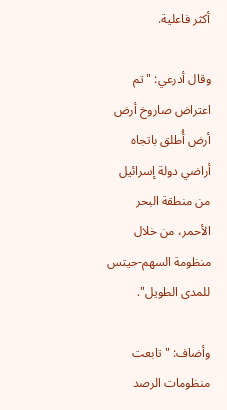أكثر فاعلية.

وقال أدرعي: "تم اعتراض صاروخ أرض أرض أُطلق باتجاه أراضي دولة إسرائيل من منطقة البحر الأحمر، من خلال منظومة السهم-حيتس للمدى الطويل".

وأضاف: "تابعت منظومات الرصد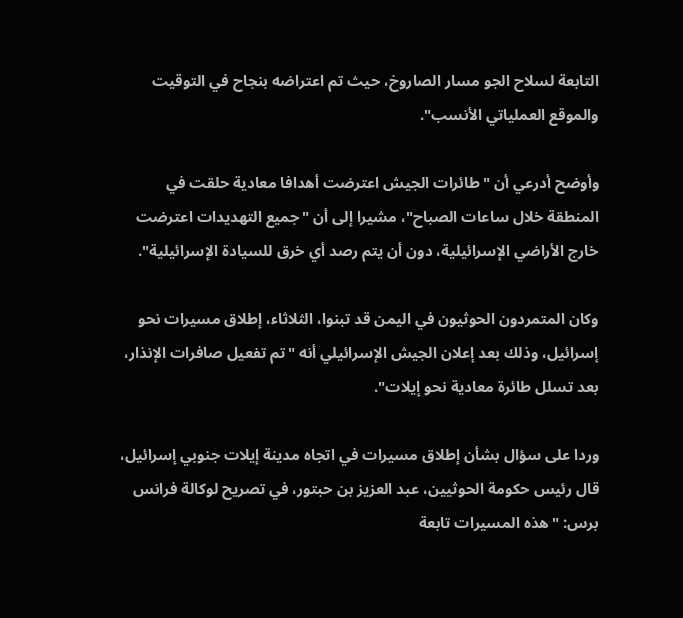التابعة لسلاح الجو مسار الصاروخ، حيث تم اعتراضه بنجاح في التوقيت والموقع العملياتي الأنسب".

وأوضح أدرعي أن "طائرات الجيش اعترضت أهدافا معادية حلقت في المنطقة خلال ساعات الصباح"، مشيرا إلى أن "جميع التهديدات اعترضت خارج الأراضي الإسرائيلية، دون أن يتم رصد أي خرق للسيادة الإسرائيلية".

وكان المتمردون الحوثيون في اليمن قد تبنوا، الثلاثاء، إطلاق مسيرات نحو إسرائيل، وذلك بعد إعلان الجيش الإسرائيلي أنه "تم تفعيل صافرات الإنذار، بعد تسلل طائرة معادية نحو إيلات".

وردا على سؤال بشأن إطلاق مسيرات في اتجاه مدينة إيلات جنوبي إسرائيل، قال رئيس حكومة الحوثيين، عبد العزيز بن حبتور، في تصريح لوكالة فرانس برس: "هذه المسيرات تابعة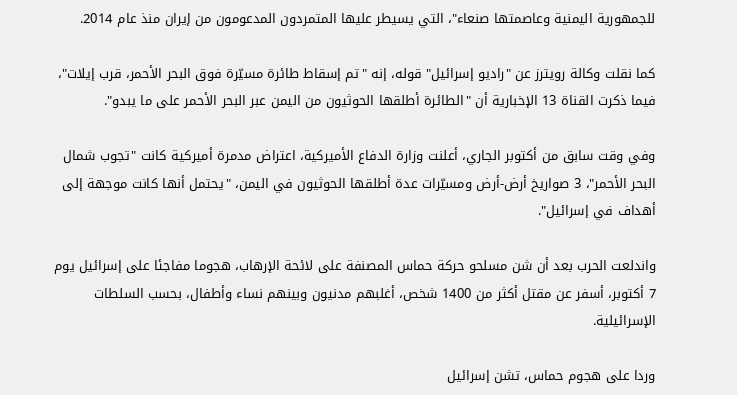للجمهورية اليمنية وعاصمتها صنعاء"، التي يسيطر عليها المتمردون المدعومون من إيران منذ عام 2014.

كما نقلت وكالة رويترز عن "راديو إسرائيل" قوله، إنه "تم إسقاط طائرة مسيّرة فوق البحر الأحمر، قرب إيلات"، فيما ذكرت القناة 13 الإخبارية أن "الطائرة أطلقها الحوثيون من اليمن عبر البحر الأحمر على ما يبدو".

وفي وقت سابق من أكتوبر الجاري، أعلنت وزارة الدفاع الأميركية، اعتراض مدمرة أميركية كانت "تجوب شمال البحر الأحمر"، 3 صواريخ أرض-أرض ومسيّرات عدة أطلقها الحوثيون في اليمن، "يحتمل أنها كانت موجهة إلى أهداف في إسرائيل".

واندلعت الحرب بعد أن شن مسلحو حركة حماس المصنفة على لائحة الإرهاب، هجوما مفاجئا على إسرائيل يوم 7 أكتوبر، أسفر عن مقتل أكثر من 1400 شخص، أغلبهم مدنيون وبينهم نساء وأطفال، بحسب السلطات الإسرائيلية.

وردا على هجوم حماس، تشن إسرائيل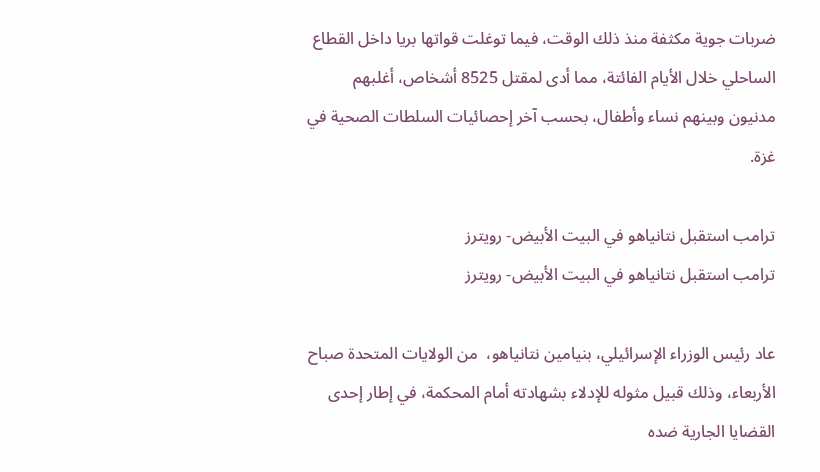ضربات جوية مكثفة منذ ذلك الوقت، فيما توغلت قواتها بريا داخل القطاع الساحلي خلال الأيام الفائتة، مما أدى لمقتل 8525 أشخاص، أغلبهم مدنيون وبينهم نساء وأطفال، بحسب آخر إحصائيات السلطات الصحية في غزة.

ترامب استقبل نتانياهو في البيت الأبيض- رويترز
ترامب استقبل نتانياهو في البيت الأبيض- رويترز

عاد رئيس الوزراء الإسرائيلي، بنيامين نتانياهو،  من الولايات المتحدة صباح الأربعاء، وذلك قبيل مثوله للإدلاء بشهادته أمام المحكمة، في إطار إحدى القضايا الجارية ضده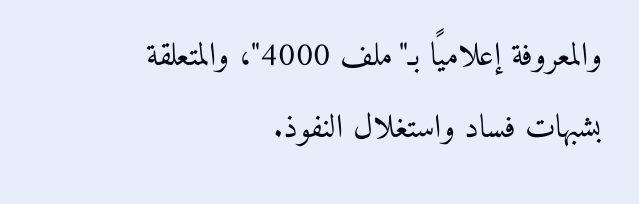والمعروفة إعلاميًا بـ"ملف 4000"، والمتعلقة بشبهات فساد واستغلال النفوذ.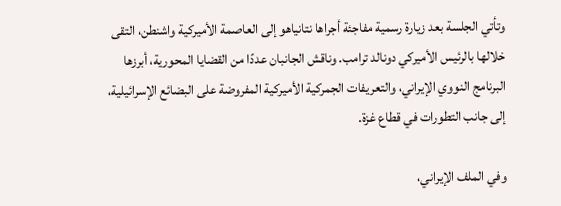وتأتي الجلسة بعد زيارة رسمية مفاجئة أجراها نتانياهو إلى العاصمة الأميركية واشنطن، التقى خلالها بالرئيس الأميركي دونالد ترامب. وناقش الجانبان عددًا من القضايا المحورية، أبرزها البرنامج النووي الإيراني، والتعريفات الجمركية الأميركية المفروضة على البضائع الإسرائيلية، إلى جانب التطورات في قطاع غزة.

وفي الملف الإيراني،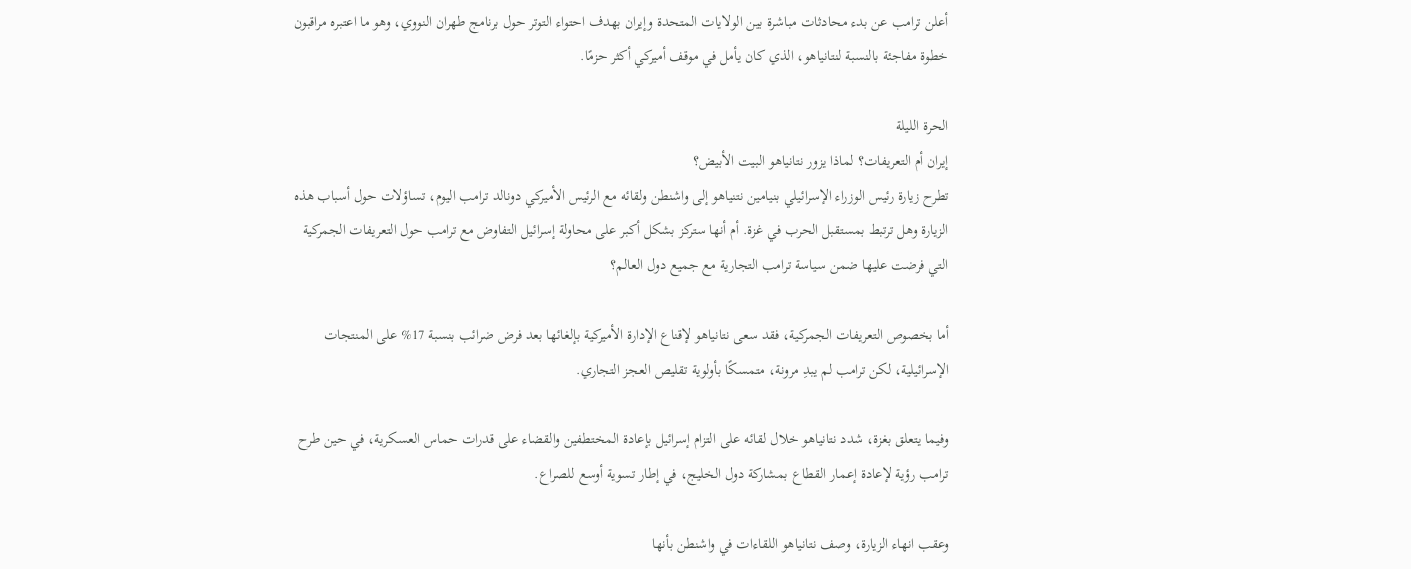أعلن ترامب عن بدء محادثات مباشرة بين الولايات المتحدة وإيران بهدف احتواء التوتر حول برنامج طهران النووي، وهو ما اعتبره مراقبون خطوة مفاجئة بالنسبة لنتانياهو، الذي كان يأمل في موقف أميركي أكثر حزمًا.

الحرة الليلة
إيران أم التعريفات؟ لماذا يزور نتانياهو البيت الأبيض؟
تطرح زيارة رئيس الوزراء الإسرائيلي بنيامين نتنياهو إلى واشنطن ولقائه مع الرئيس الأميركي دونالد ترامب اليوم، تساؤلات حول أسباب هذه الزيارة وهل ترتبط بمستقبل الحرب في غزة. أم أنها ستركز بشكل أكبر على محاولة إسرائيل التفاوض مع ترامب حول التعريفات الجمركية التي فرضت عليها ضمن سياسة ترامب التجارية مع جميع دول العالم؟

أما بخصوص التعريفات الجمركية، فقد سعى نتانياهو لإقناع الإدارة الأميركية بإلغائها بعد فرض ضرائب بنسبة 17% على المنتجات الإسرائيلية، لكن ترامب لم يبدِ مرونة، متمسكًا بأولوية تقليص العجز التجاري.

وفيما يتعلق بغزة، شدد نتانياهو خلال لقائه على التزام إسرائيل بإعادة المختطفين والقضاء على قدرات حماس العسكرية، في حين طرح ترامب رؤية لإعادة إعمار القطاع بمشاركة دول الخليج، في إطار تسوية أوسع للصراع.

وعقب انهاء الزيارة، وصف نتانياهو اللقاءات في واشنطن بأنها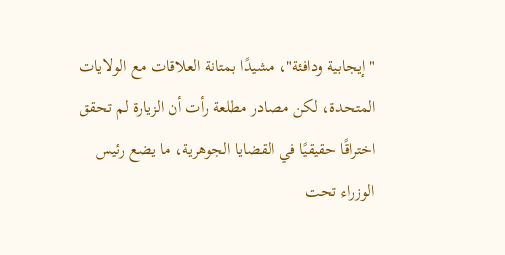"إيجابية ودافئة"، مشيدًا بمتانة العلاقات مع الولايات المتحدة، لكن مصادر مطلعة رأت أن الزيارة لم تحقق اختراقًا حقيقيًا في القضايا الجوهرية، ما يضع رئيس الوزراء تحت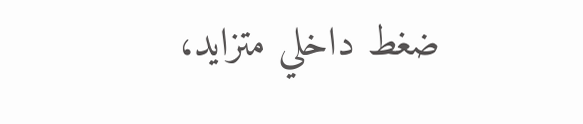ضغط داخلي متزايد،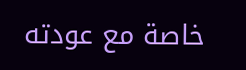خاصة مع عودته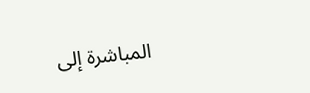المباشرة إلى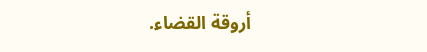أروقة القضاء.